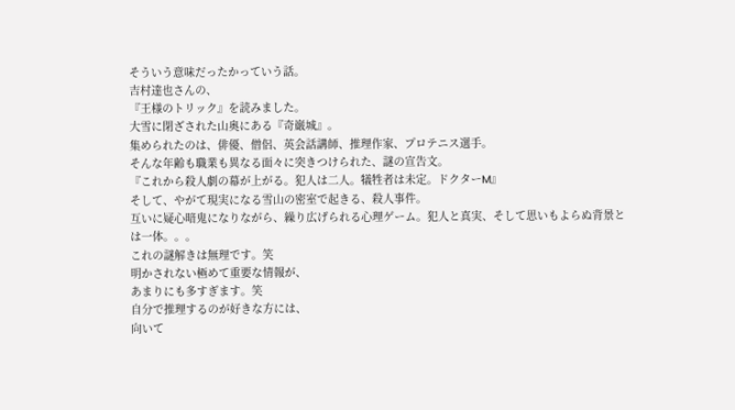そういう意味だったかっていう話。
吉村達也さんの、
『王様のトリック』を読みました。
大雪に閉ざされた山奥にある『奇巌城』。
集められたのは、俳優、僧侶、英会話講師、推理作家、プロテニス選手。
そんな年齢も職業も異なる面々に突きつけられた、謎の宣告文。
『これから殺人劇の幕が上がる。犯人は二人。犠牲者は未定。ドクターM』
そして、やがて現実になる雪山の密室で起きる、殺人事件。
互いに疑心暗鬼になりながら、繰り広げられる心理ゲーム。犯人と真実、そして思いもよらぬ背景とは一体。。。
これの謎解きは無理です。笑
明かされない極めて重要な情報が、
あまりにも多すぎます。笑
自分で推理するのが好きな方には、
向いて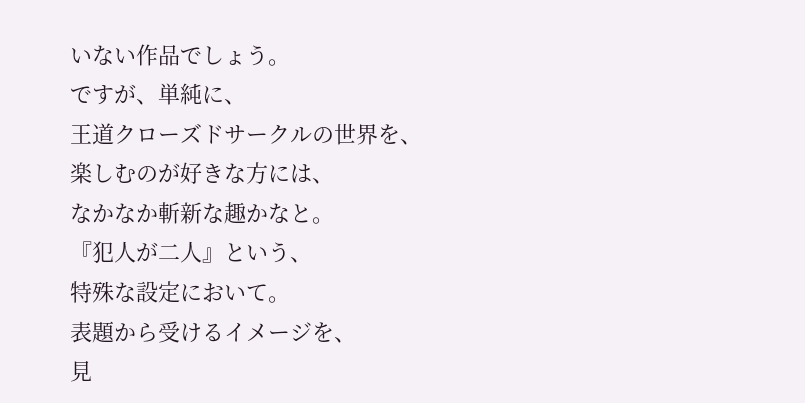いない作品でしょう。
ですが、単純に、
王道クローズドサークルの世界を、
楽しむのが好きな方には、
なかなか斬新な趣かなと。
『犯人が二人』という、
特殊な設定において。
表題から受けるイメージを、
見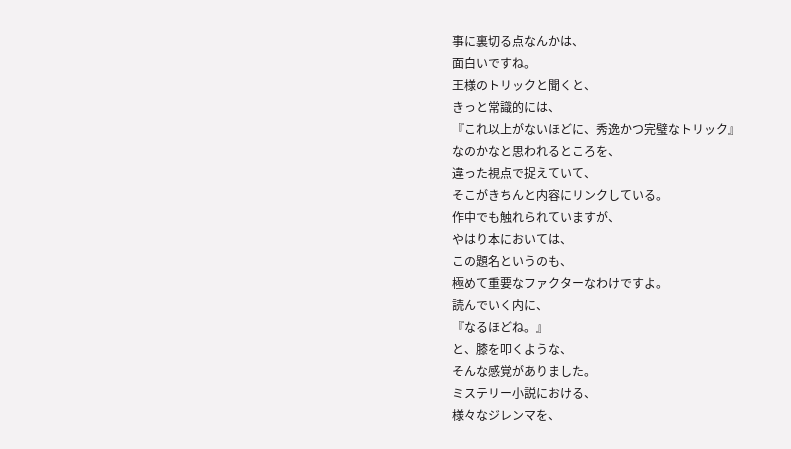事に裏切る点なんかは、
面白いですね。
王様のトリックと聞くと、
きっと常識的には、
『これ以上がないほどに、秀逸かつ完璧なトリック』
なのかなと思われるところを、
違った視点で捉えていて、
そこがきちんと内容にリンクしている。
作中でも触れられていますが、
やはり本においては、
この題名というのも、
極めて重要なファクターなわけですよ。
読んでいく内に、
『なるほどね。』
と、膝を叩くような、
そんな感覚がありました。
ミステリー小説における、
様々なジレンマを、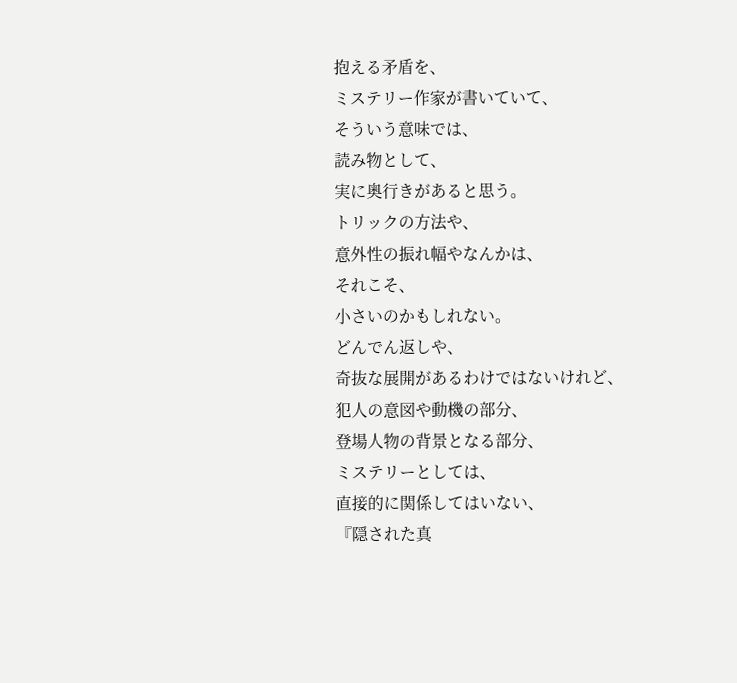抱える矛盾を、
ミステリー作家が書いていて、
そういう意味では、
読み物として、
実に奥行きがあると思う。
トリックの方法や、
意外性の振れ幅やなんかは、
それこそ、
小さいのかもしれない。
どんでん返しや、
奇抜な展開があるわけではないけれど、
犯人の意図や動機の部分、
登場人物の背景となる部分、
ミステリーとしては、
直接的に関係してはいない、
『隠された真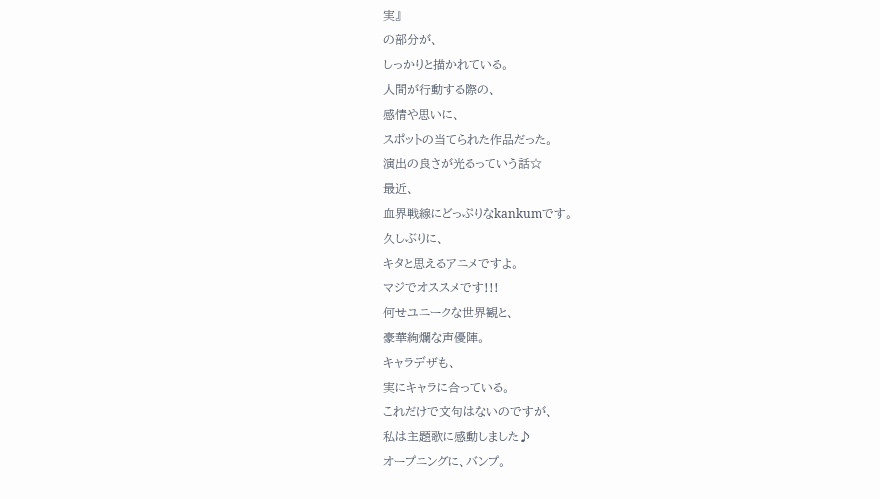実』
の部分が、
しっかりと描かれている。
人間が行動する際の、
感情や思いに、
スポットの当てられた作品だった。
演出の良さが光るっていう話☆
最近、
血界戦線にどっぷりなkankumです。
久しぶりに、
キタと思えるアニメですよ。
マジでオススメです!!!
何せユニークな世界観と、
豪華絢爛な声優陣。
キャラデザも、
実にキャラに合っている。
これだけで文句はないのですが、
私は主題歌に感動しました♪
オープニングに、バンプ。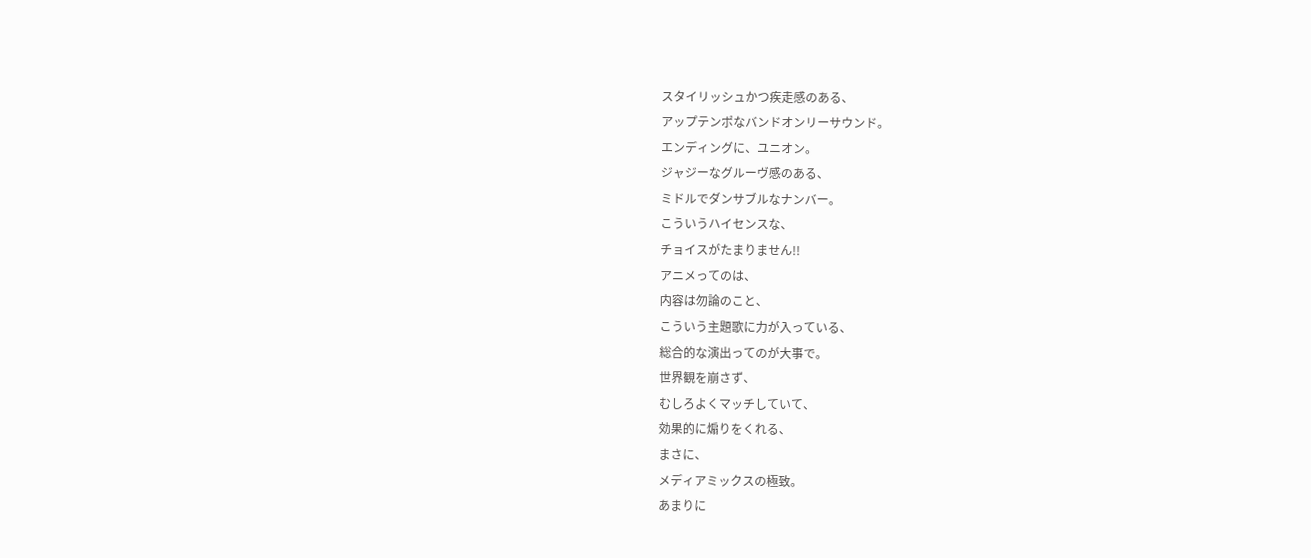スタイリッシュかつ疾走感のある、
アップテンポなバンドオンリーサウンド。
エンディングに、ユニオン。
ジャジーなグルーヴ感のある、
ミドルでダンサブルなナンバー。
こういうハイセンスな、
チョイスがたまりません!!
アニメってのは、
内容は勿論のこと、
こういう主題歌に力が入っている、
総合的な演出ってのが大事で。
世界観を崩さず、
むしろよくマッチしていて、
効果的に煽りをくれる、
まさに、
メディアミックスの極致。
あまりに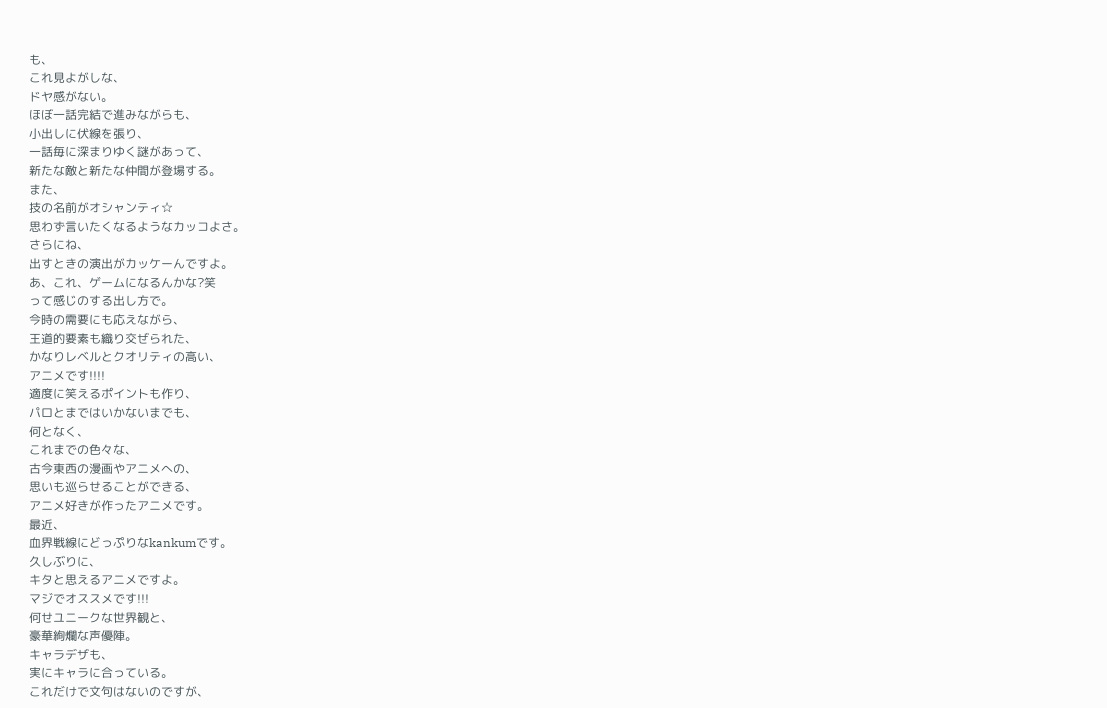も、
これ見よがしな、
ドヤ感がない。
ほぼ一話完結で進みながらも、
小出しに伏線を張り、
一話毎に深まりゆく謎があって、
新たな敵と新たな仲間が登場する。
また、
技の名前がオシャンティ☆
思わず言いたくなるようなカッコよさ。
さらにね、
出すときの演出がカッケーんですよ。
あ、これ、ゲームになるんかな?笑
って感じのする出し方で。
今時の需要にも応えながら、
王道的要素も織り交ぜられた、
かなりレベルとクオリティの高い、
アニメです!!!!
適度に笑えるポイントも作り、
パロとまではいかないまでも、
何となく、
これまでの色々な、
古今東西の漫画やアニメへの、
思いも巡らせることができる、
アニメ好きが作ったアニメです。
最近、
血界戦線にどっぷりなkankumです。
久しぶりに、
キタと思えるアニメですよ。
マジでオススメです!!!
何せユニークな世界観と、
豪華絢爛な声優陣。
キャラデザも、
実にキャラに合っている。
これだけで文句はないのですが、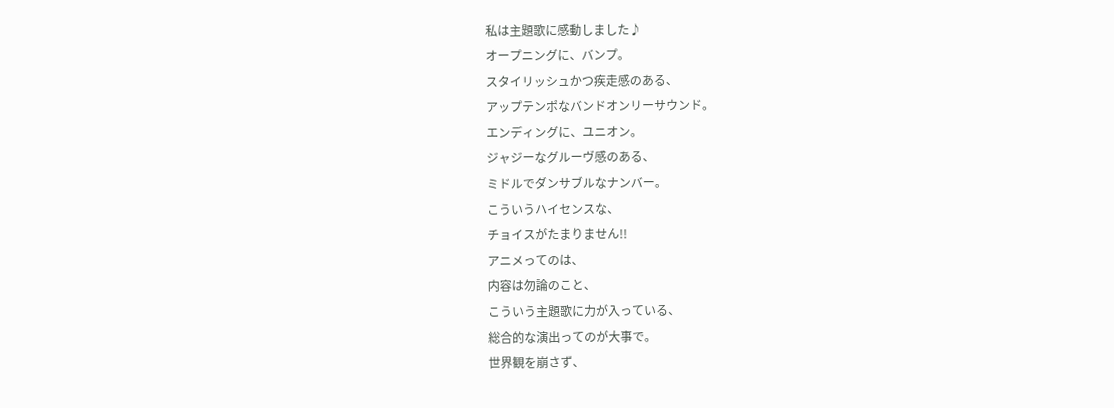私は主題歌に感動しました♪
オープニングに、バンプ。
スタイリッシュかつ疾走感のある、
アップテンポなバンドオンリーサウンド。
エンディングに、ユニオン。
ジャジーなグルーヴ感のある、
ミドルでダンサブルなナンバー。
こういうハイセンスな、
チョイスがたまりません!!
アニメってのは、
内容は勿論のこと、
こういう主題歌に力が入っている、
総合的な演出ってのが大事で。
世界観を崩さず、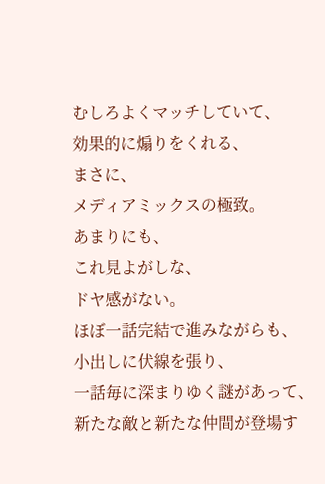むしろよくマッチしていて、
効果的に煽りをくれる、
まさに、
メディアミックスの極致。
あまりにも、
これ見よがしな、
ドヤ感がない。
ほぼ一話完結で進みながらも、
小出しに伏線を張り、
一話毎に深まりゆく謎があって、
新たな敵と新たな仲間が登場す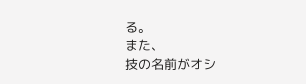る。
また、
技の名前がオシ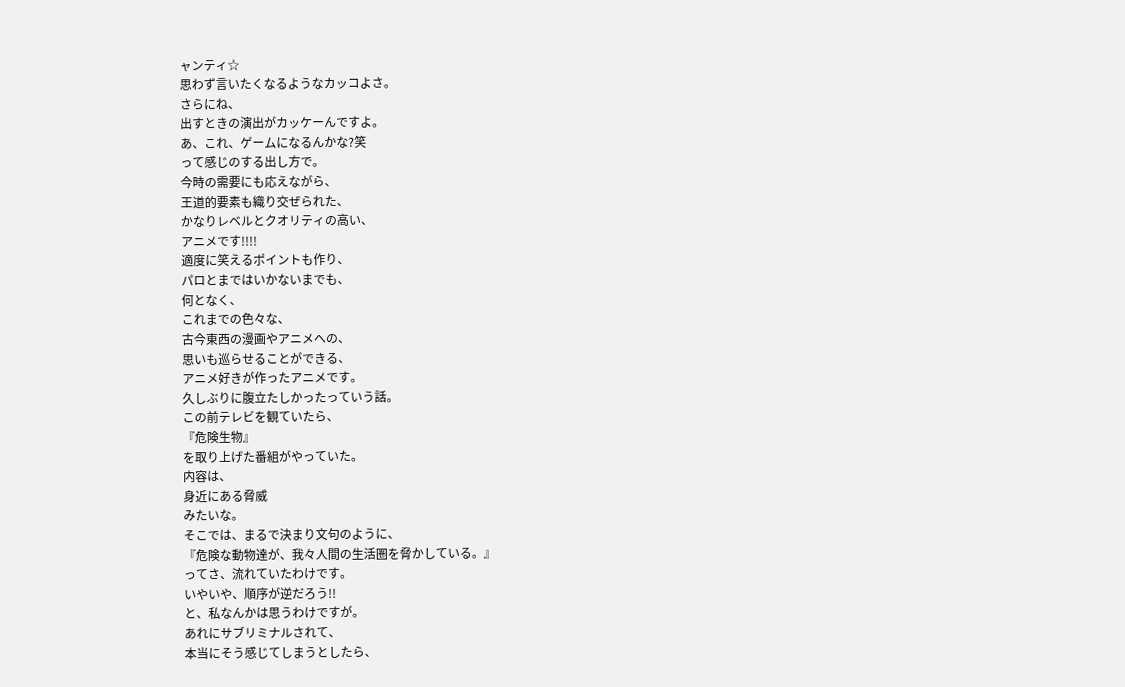ャンティ☆
思わず言いたくなるようなカッコよさ。
さらにね、
出すときの演出がカッケーんですよ。
あ、これ、ゲームになるんかな?笑
って感じのする出し方で。
今時の需要にも応えながら、
王道的要素も織り交ぜられた、
かなりレベルとクオリティの高い、
アニメです!!!!
適度に笑えるポイントも作り、
パロとまではいかないまでも、
何となく、
これまでの色々な、
古今東西の漫画やアニメへの、
思いも巡らせることができる、
アニメ好きが作ったアニメです。
久しぶりに腹立たしかったっていう話。
この前テレビを観ていたら、
『危険生物』
を取り上げた番組がやっていた。
内容は、
身近にある脅威
みたいな。
そこでは、まるで決まり文句のように、
『危険な動物達が、我々人間の生活圏を脅かしている。』
ってさ、流れていたわけです。
いやいや、順序が逆だろう!!
と、私なんかは思うわけですが。
あれにサブリミナルされて、
本当にそう感じてしまうとしたら、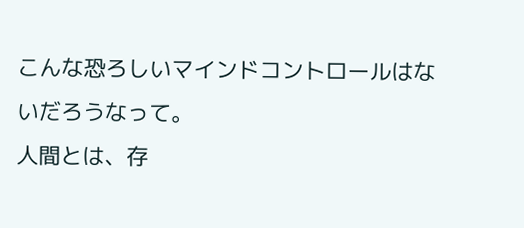こんな恐ろしいマインドコントロールはないだろうなって。
人間とは、存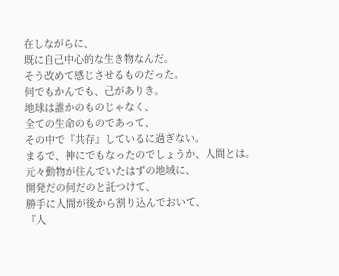在しながらに、
既に自己中心的な生き物なんだ。
そう改めて感じさせるものだった。
何でもかんでも、己がありき。
地球は誰かのものじゃなく、
全ての生命のものであって、
その中で『共存』しているに過ぎない。
まるで、神にでもなったのでしょうか、人間とは。
元々動物が住んでいたはずの地域に、
開発だの何だのと託つけて、
勝手に人間が後から割り込んでおいて、
『人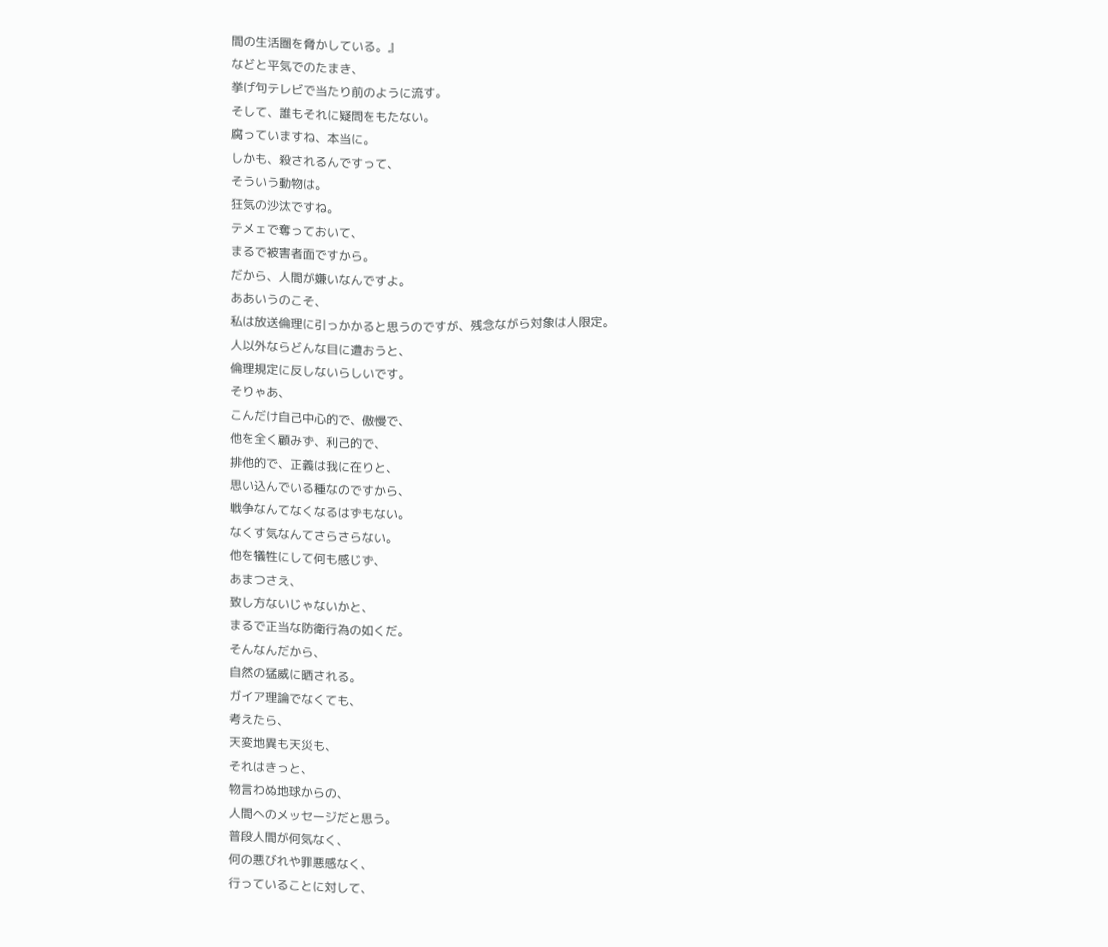間の生活圏を脅かしている。』
などと平気でのたまき、
挙げ句テレビで当たり前のように流す。
そして、誰もそれに疑問をもたない。
腐っていますね、本当に。
しかも、殺されるんですって、
そういう動物は。
狂気の沙汰ですね。
テメェで奪っておいて、
まるで被害者面ですから。
だから、人間が嫌いなんですよ。
ああいうのこそ、
私は放送倫理に引っかかると思うのですが、残念ながら対象は人限定。
人以外ならどんな目に遭おうと、
倫理規定に反しないらしいです。
そりゃあ、
こんだけ自己中心的で、傲慢で、
他を全く顧みず、利己的で、
排他的で、正義は我に在りと、
思い込んでいる種なのですから、
戦争なんてなくなるはずもない。
なくす気なんてさらさらない。
他を犠牲にして何も感じず、
あまつさえ、
致し方ないじゃないかと、
まるで正当な防衛行為の如くだ。
そんなんだから、
自然の猛威に晒される。
ガイア理論でなくても、
考えたら、
天変地異も天災も、
それはきっと、
物言わぬ地球からの、
人間へのメッセージだと思う。
普段人間が何気なく、
何の悪びれや罪悪感なく、
行っていることに対して、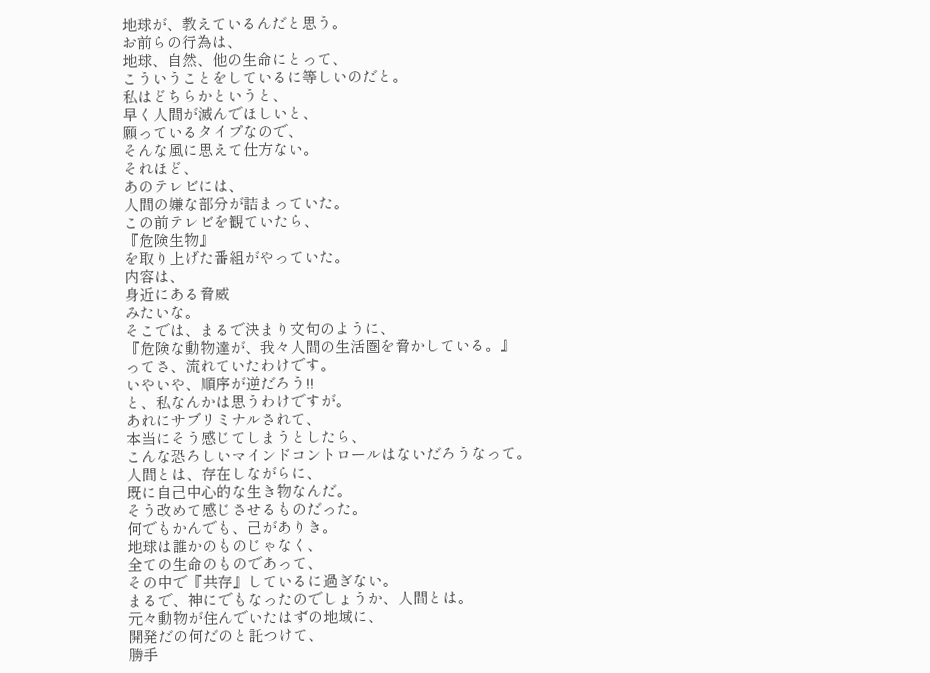地球が、教えているんだと思う。
お前らの行為は、
地球、自然、他の生命にとって、
こういうことをしているに等しいのだと。
私はどちらかというと、
早く人間が滅んでほしいと、
願っているタイプなので、
そんな風に思えて仕方ない。
それほど、
あのテレビには、
人間の嫌な部分が詰まっていた。
この前テレビを観ていたら、
『危険生物』
を取り上げた番組がやっていた。
内容は、
身近にある脅威
みたいな。
そこでは、まるで決まり文句のように、
『危険な動物達が、我々人間の生活圏を脅かしている。』
ってさ、流れていたわけです。
いやいや、順序が逆だろう!!
と、私なんかは思うわけですが。
あれにサブリミナルされて、
本当にそう感じてしまうとしたら、
こんな恐ろしいマインドコントロールはないだろうなって。
人間とは、存在しながらに、
既に自己中心的な生き物なんだ。
そう改めて感じさせるものだった。
何でもかんでも、己がありき。
地球は誰かのものじゃなく、
全ての生命のものであって、
その中で『共存』しているに過ぎない。
まるで、神にでもなったのでしょうか、人間とは。
元々動物が住んでいたはずの地域に、
開発だの何だのと託つけて、
勝手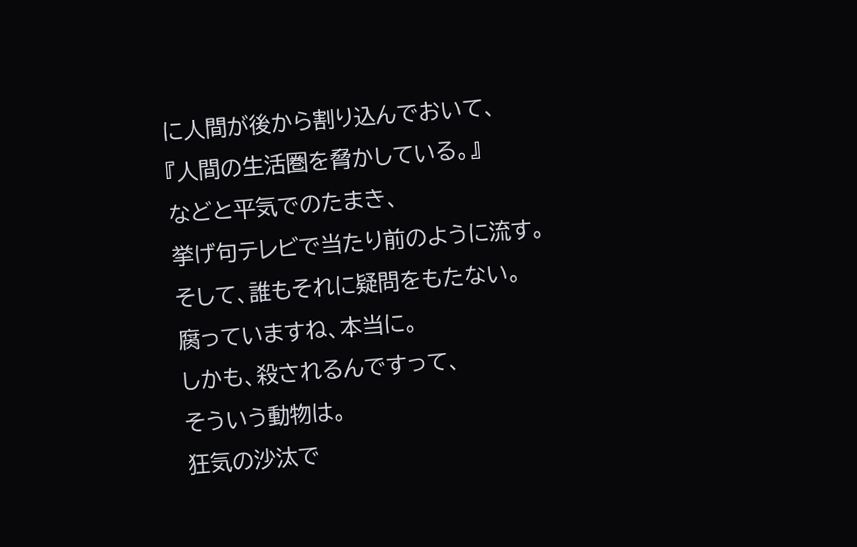に人間が後から割り込んでおいて、
『人間の生活圏を脅かしている。』
などと平気でのたまき、
挙げ句テレビで当たり前のように流す。
そして、誰もそれに疑問をもたない。
腐っていますね、本当に。
しかも、殺されるんですって、
そういう動物は。
狂気の沙汰で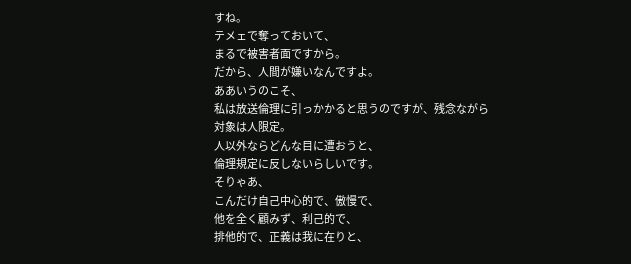すね。
テメェで奪っておいて、
まるで被害者面ですから。
だから、人間が嫌いなんですよ。
ああいうのこそ、
私は放送倫理に引っかかると思うのですが、残念ながら対象は人限定。
人以外ならどんな目に遭おうと、
倫理規定に反しないらしいです。
そりゃあ、
こんだけ自己中心的で、傲慢で、
他を全く顧みず、利己的で、
排他的で、正義は我に在りと、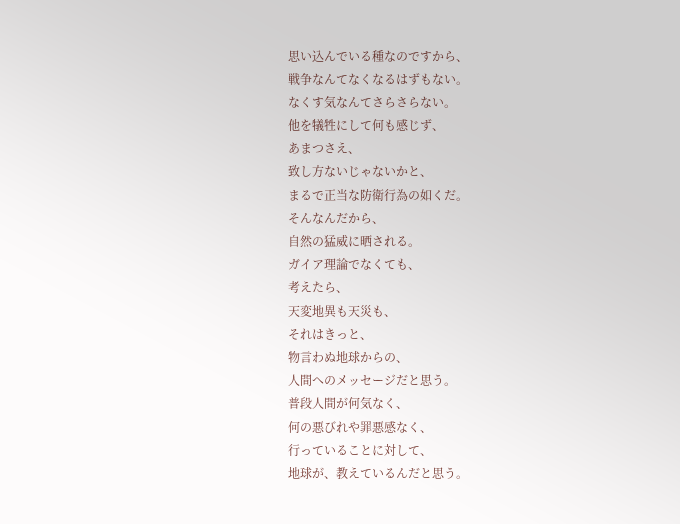思い込んでいる種なのですから、
戦争なんてなくなるはずもない。
なくす気なんてさらさらない。
他を犠牲にして何も感じず、
あまつさえ、
致し方ないじゃないかと、
まるで正当な防衛行為の如くだ。
そんなんだから、
自然の猛威に晒される。
ガイア理論でなくても、
考えたら、
天変地異も天災も、
それはきっと、
物言わぬ地球からの、
人間へのメッセージだと思う。
普段人間が何気なく、
何の悪びれや罪悪感なく、
行っていることに対して、
地球が、教えているんだと思う。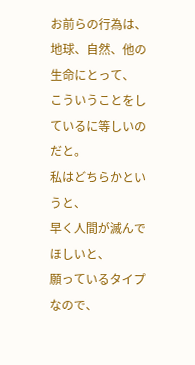お前らの行為は、
地球、自然、他の生命にとって、
こういうことをしているに等しいのだと。
私はどちらかというと、
早く人間が滅んでほしいと、
願っているタイプなので、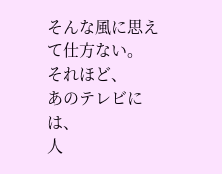そんな風に思えて仕方ない。
それほど、
あのテレビには、
人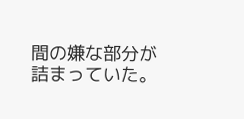間の嫌な部分が詰まっていた。